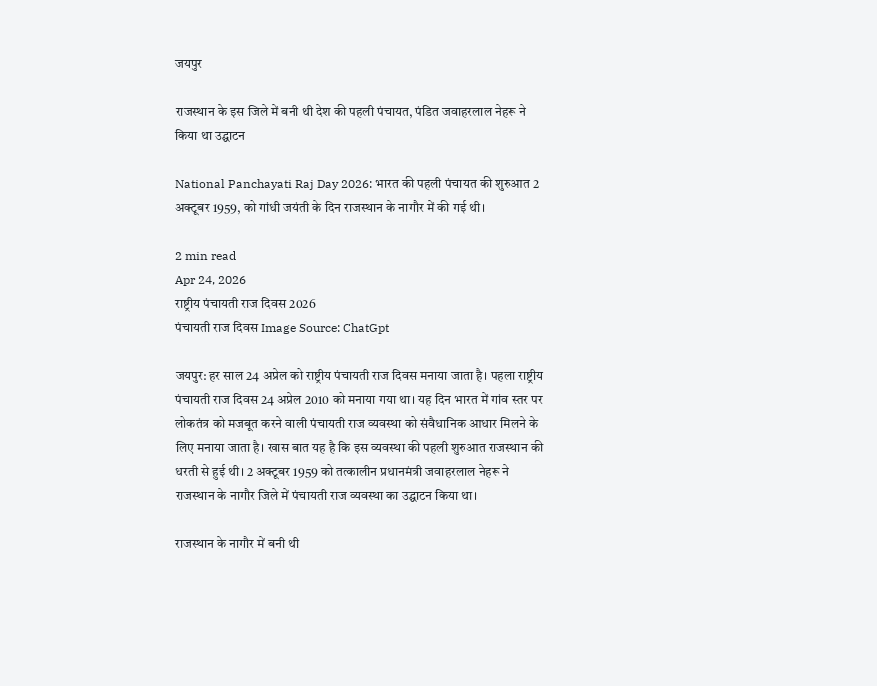जयपुर

राजस्थान के इस जिले में बनी थी देश की पहली पंचायत, पंडित जवाहरलाल नेहरू ने किया था उद्घाटन

National Panchayati Raj Day 2026: भारत की पहली पंचायत की शुरुआत 2 अक्टूबर 1959, को गांधी जयंती के दिन राजस्थान के नागौर में की गई थी।

2 min read
Apr 24, 2026
राष्ट्रीय पंचायती राज दिवस 2026
पंचायती राज दिवस Image Source: ChatGpt

जयपुर: हर साल 24 अप्रेल को राष्ट्रीय पंचायती राज दिवस मनाया जाता है। पहला राष्ट्रीय पंचायती राज दिवस 24 अप्रेल 2010 को मनाया गया था। यह दिन भारत में गांव स्तर पर लोकतंत्र को मजबूत करने वाली पंचायती राज व्यवस्था को संवैधानिक आधार मिलने के लिए मनाया जाता है। खास बात यह है कि इस व्यवस्था की पहली शुरुआत राजस्थान की धरती से हुई थी। 2 अक्टूबर 1959 को तत्कालीन प्रधानमंत्री जवाहरलाल नेहरू ने राजस्थान के नागौर जिले में पंचायती राज व्यवस्था का उद्घाटन किया था।

राजस्थान के नागौर में बनी थी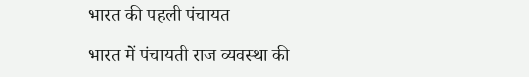भारत की पहली पंचायत

भारत में पंचायती राज व्यवस्था की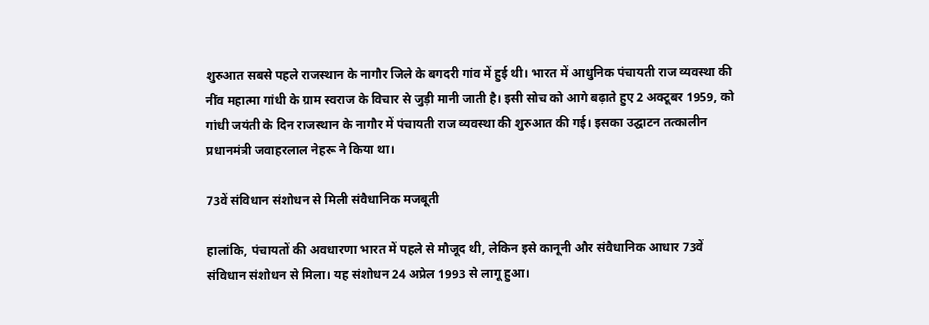शुरुआत सबसे पहले राजस्थान के नागौर जिले के बगदरी गांव में हुई थी। भारत में आधुनिक पंचायती राज व्यवस्था की नींव महात्मा गांधी के ग्राम स्वराज के विचार से जुड़ी मानी जाती है। इसी सोच को आगे बढ़ाते हुए 2 अक्टूबर 1959, को गांधी जयंती के दिन राजस्थान के नागौर में पंचायती राज व्यवस्था की शुरुआत की गई। इसका उद्घाटन तत्कालीन प्रधानमंत्री जवाहरलाल नेहरू ने किया था।

73वें संविधान संशोधन से मिली संवैधानिक मजबूती

हालांकि, पंचायतों की अवधारणा भारत में पहले से मौजूद थी, लेकिन इसे कानूनी और संवैधानिक आधार 73वें संविधान संशोधन से मिला। यह संशोधन 24 अप्रेल 1993 से लागू हुआ।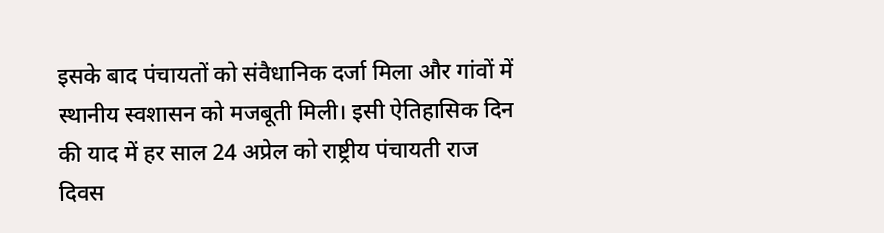इसके बाद पंचायतों को संवैधानिक दर्जा मिला और गांवों में स्थानीय स्वशासन को मजबूती मिली। इसी ऐतिहासिक दिन की याद में हर साल 24 अप्रेल को राष्ट्रीय पंचायती राज दिवस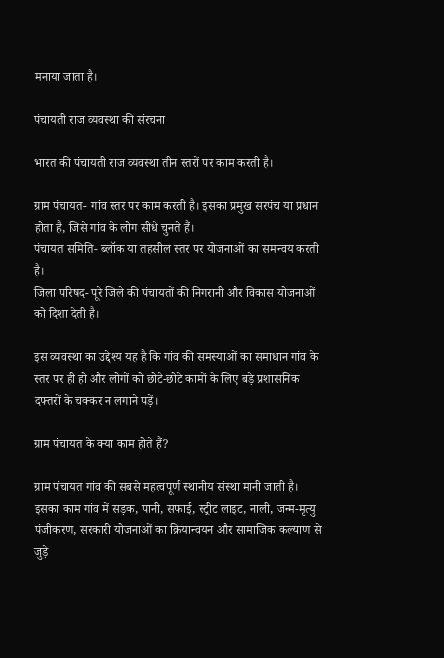मनाया जाता है।

पंचायती राज व्यवस्था की संरचना

भारत की पंचायती राज व्यवस्था तीन स्तरों पर काम करती है।

ग्राम पंचायत- गांव स्तर पर काम करती है। इसका प्रमुख सरपंच या प्रधान होता है, जिसे गांव के लोग सीधे चुनते हैं।
पंचायत समिति- ब्लॉक या तहसील स्तर पर योजनाओं का समन्वय करती है।
जिला परिषद- पूरे जिले की पंचायतों की निगरानी और विकास योजनाओं को दिशा देती है।

इस व्यवस्था का उद्देश्य यह है कि गांव की समस्याओं का समाधान गांव के स्तर पर ही हो और लोगों को छोटे-छोटे कामों के लिए बड़े प्रशासनिक दफ्तरों के चक्कर न लगाने पड़ें।

ग्राम पंचायत के क्या काम होते हैं?

ग्राम पंचायत गांव की सबसे महत्वपूर्ण स्थानीय संस्था मानी जाती है। इसका काम गांव में सड़क, पानी, सफाई, स्ट्रीट लाइट, नाली, जन्म-मृत्यु पंजीकरण, सरकारी योजनाओं का क्रियान्वयन और सामाजिक कल्याण से जुड़े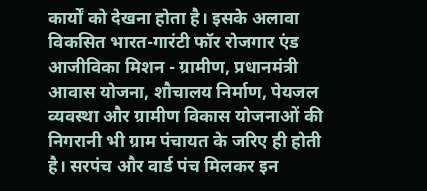कार्यों को देखना होता है। इसके अलावा विकसित भारत-गारंटी फॉर रोजगार एंड आजीविका मिशन - ग्रामीण, प्रधानमंत्री आवास योजना, शौचालय निर्माण, पेयजल व्यवस्था और ग्रामीण विकास योजनाओं की निगरानी भी ग्राम पंचायत के जरिए ही होती है। सरपंच और वार्ड पंच मिलकर इन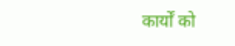कार्यों को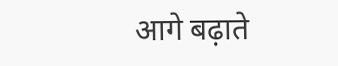आगे बढ़ाते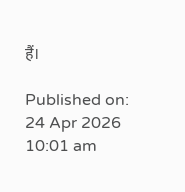हैं।

Published on:
24 Apr 2026 10:01 am